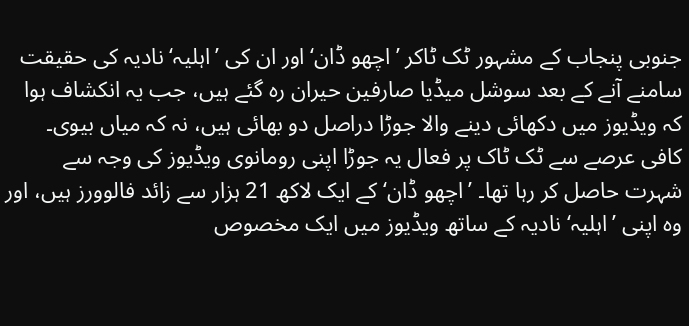جنوبی پنجاب کے مشہور ٹک ٹاکر ’اچھو ڈان‘ اور ان کی ’اہلیہ‘ نادیہ کی حقیقت سامنے آنے کے بعد سوشل میڈیا صارفین حیران رہ گئے ہیں، جب یہ انکشاف ہوا کہ ویڈیوز میں دکھائی دینے والا جوڑا دراصل دو بھائی ہیں، نہ کہ میاں بیوی۔
کافی عرصے سے ٹک ٹاک پر فعال یہ جوڑا اپنی رومانوی ویڈیوز کی وجہ سے شہرت حاصل کر رہا تھا۔ ’اچھو ڈان‘ کے ایک لاکھ 21 ہزار سے زائد فالوورز ہیں، اور وہ اپنی ’اہلیہ‘ نادیہ کے ساتھ ویڈیوز میں ایک مخصوص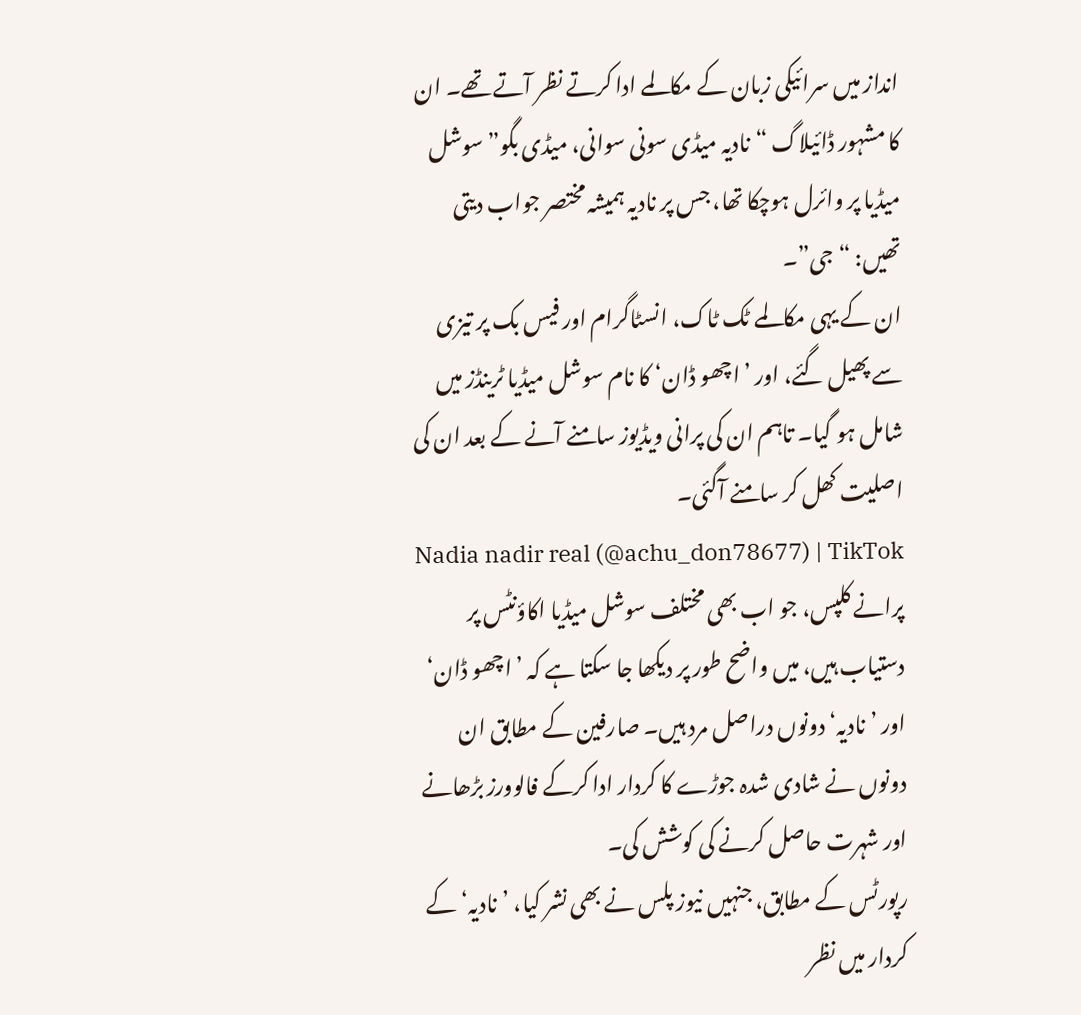انداز میں سرائیکی زبان کے مکالمے ادا کرتے نظر آتے تھے۔ ان کا مشہور ڈائیلاگ “نادیہ میڈی سونی سوانی، میڈی بگو” سوشل میڈیا پر وائرل ہوچکا تھا، جس پر نادیہ ہمیشہ مختصر جواب دیتی تھیں: “جی”۔
ان کے یہی مکالمے ٹک ٹاک، انسٹاگرام اور فیس بک پر تیزی سے پھیل گئے، اور ’اچھو ڈان‘ کا نام سوشل میڈیا ٹرینڈز میں شامل ہو گیا۔ تاہم ان کی پرانی ویڈیوز سامنے آنے کے بعد ان کی اصلیت کھل کر سامنے آگئی۔
Nadia nadir real (@achu_don78677) | TikTok
پرانے کلپس، جو اب بھی مختلف سوشل میڈیا اکاؤنٹس پر دستیاب ہیں، میں واضح طور پر دیکھا جا سکتا ہے کہ ’اچھو ڈان‘ اور ’نادیہ‘ دونوں دراصل مرد ہیں۔ صارفین کے مطابق ان دونوں نے شادی شدہ جوڑے کا کردار ادا کرکے فالوورز بڑھانے اور شہرت حاصل کرنے کی کوشش کی۔
رپورٹس کے مطابق، جنہیں نیوز پلس نے بھی نشر کیا، ’نادیہ‘ کے کردار میں نظر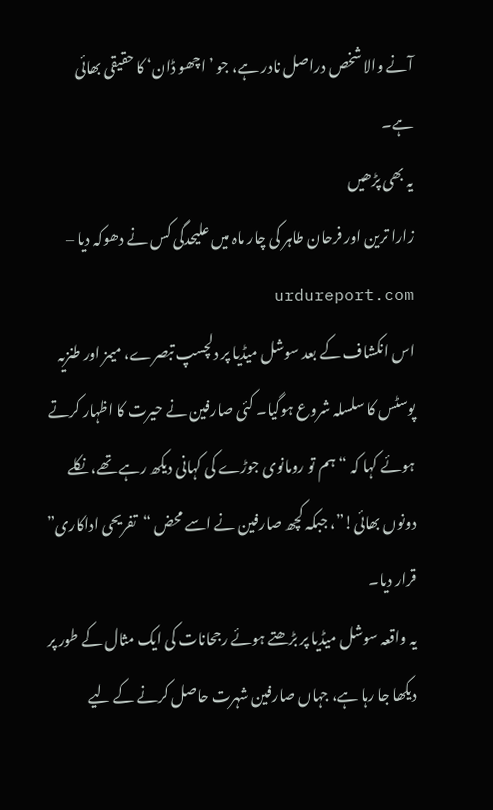آنے والا شخص دراصل نادر ہے، جو ’اچھو ڈان‘ کا حقیقی بھائی ہے۔
یہ بھی پڑھیں
زارا ترین اور فرحان طاہر کی چار ماہ میں علیحدگی کس نے دھوکہ دیا – urdureport.com
اس انکشاف کے بعد سوشل میڈیا پر دلچسپ تبصرے، میمز اور طنزیہ پوسٹس کا سلسلہ شروع ہوگیا۔ کئی صارفین نے حیرت کا اظہار کرتے ہوئے کہا کہ “ہم تو رومانوی جوڑے کی کہانی دیکھ رہے تھے، نکلے دونوں بھائی!”، جبکہ کچھ صارفین نے اسے محض “تفریحی اداکاری” قرار دیا۔
یہ واقعہ سوشل میڈیا پر بڑھتے ہوئے رجحانات کی ایک مثال کے طور پر دیکھا جا رہا ہے، جہاں صارفین شہرت حاصل کرنے کے لیے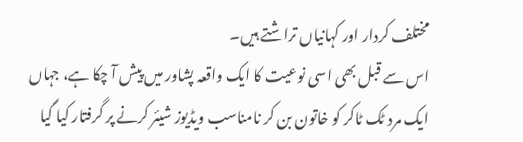مختلف کردار اور کہانیاں تراشتے ہیں۔
اس سے قبل بھی اسی نوعیت کا ایک واقعہ پشاور میں پیش آ چکا ہے، جہاں ایک مرد ٹک ٹاکر کو خاتون بن کر نامناسب ویڈیوز شیئر کرنے پر گرفتار کیا گیا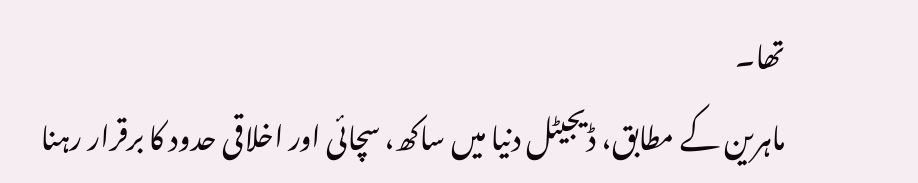تھا۔
ماہرین کے مطابق، ڈیجیٹل دنیا میں ساکھ، سچائی اور اخلاقی حدود کا برقرار رہنا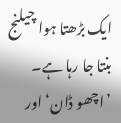ایک بڑھتا ہوا چیلنج بنتا جا رہا ہے۔ ’اچھو ڈان‘ اور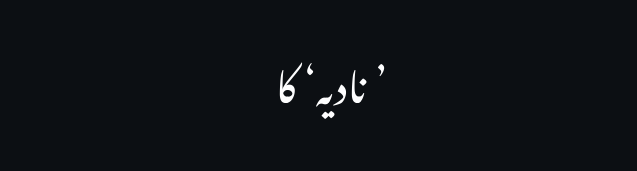’نادیہ‘ کا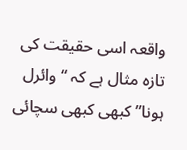واقعہ اسی حقیقت کی تازہ مثال ہے کہ “وائرل ہونا” کبھی کبھی سچائی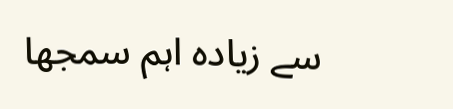سے زیادہ اہم سمجھا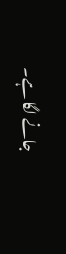جانے لگا ہے۔